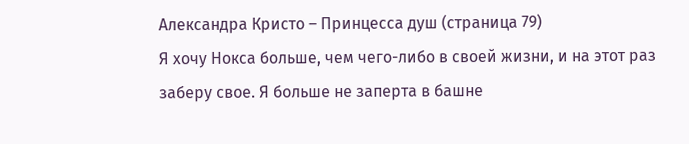Александра Кристо – Принцесса душ (страница 79)
Я хочу Нокса больше, чем чего-либо в своей жизни, и на этот раз заберу свое. Я больше не заперта в башне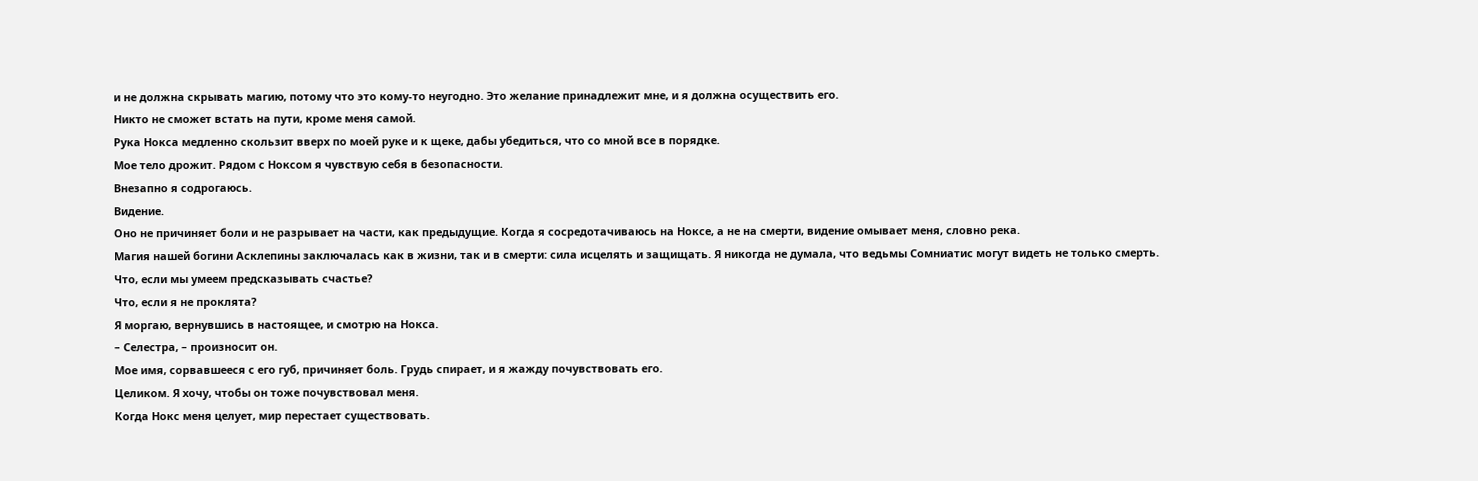и не должна скрывать магию, потому что это кому-то неугодно. Это желание принадлежит мне, и я должна осуществить его.
Никто не сможет встать на пути, кроме меня самой.
Рука Нокса медленно скользит вверх по моей руке и к щеке, дабы убедиться, что со мной все в порядке.
Мое тело дрожит. Рядом с Ноксом я чувствую себя в безопасности.
Внезапно я содрогаюсь.
Видение.
Оно не причиняет боли и не разрывает на части, как предыдущие. Когда я сосредотачиваюсь на Ноксе, а не на смерти, видение омывает меня, словно река.
Магия нашей богини Асклепины заключалась как в жизни, так и в смерти: сила исцелять и защищать. Я никогда не думала, что ведьмы Сомниатис могут видеть не только смерть.
Что, если мы умеем предсказывать счастье?
Что, если я не проклята?
Я моргаю, вернувшись в настоящее, и смотрю на Нокса.
– Селестра, – произносит он.
Мое имя, сорвавшееся с его губ, причиняет боль. Грудь спирает, и я жажду почувствовать его.
Целиком. Я хочу, чтобы он тоже почувствовал меня.
Когда Нокс меня целует, мир перестает существовать.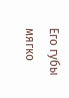Его губы мягко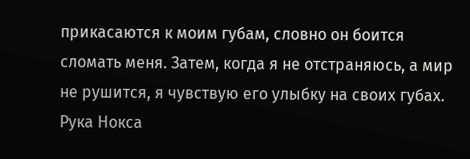прикасаются к моим губам, словно он боится сломать меня. Затем, когда я не отстраняюсь, а мир не рушится, я чувствую его улыбку на своих губах.
Рука Нокса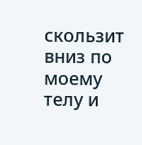скользит вниз по моему телу и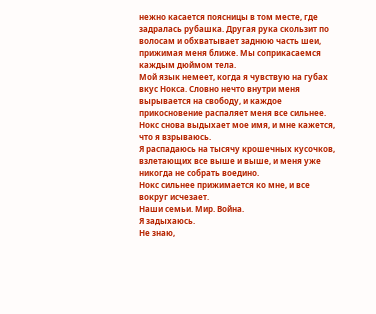нежно касается поясницы в том месте, где задралась рубашка. Другая рука скользит по волосам и обхватывает заднюю часть шеи, прижимая меня ближе. Мы соприкасаемся каждым дюймом тела.
Мой язык немеет, когда я чувствую на губах вкус Нокса. Словно нечто внутри меня вырывается на свободу, и каждое прикосновение распаляет меня все сильнее.
Нокс снова выдыхает мое имя, и мне кажется, что я взрываюсь.
Я распадаюсь на тысячу крошечных кусочков, взлетающих все выше и выше, и меня уже никогда не собрать воедино.
Нокс сильнее прижимается ко мне, и все вокруг исчезает.
Наши семьи. Мир. Война.
Я задыхаюсь.
Не знаю,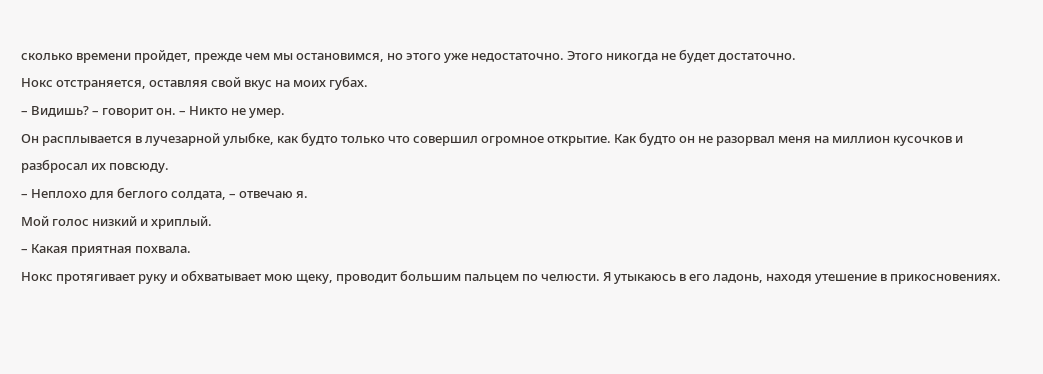сколько времени пройдет, прежде чем мы остановимся, но этого уже недостаточно. Этого никогда не будет достаточно.
Нокс отстраняется, оставляя свой вкус на моих губах.
– Видишь? – говорит он. – Никто не умер.
Он расплывается в лучезарной улыбке, как будто только что совершил огромное открытие. Как будто он не разорвал меня на миллион кусочков и разбросал их повсюду.
– Неплохо для беглого солдата, – отвечаю я.
Мой голос низкий и хриплый.
– Какая приятная похвала.
Нокс протягивает руку и обхватывает мою щеку, проводит большим пальцем по челюсти. Я утыкаюсь в его ладонь, находя утешение в прикосновениях.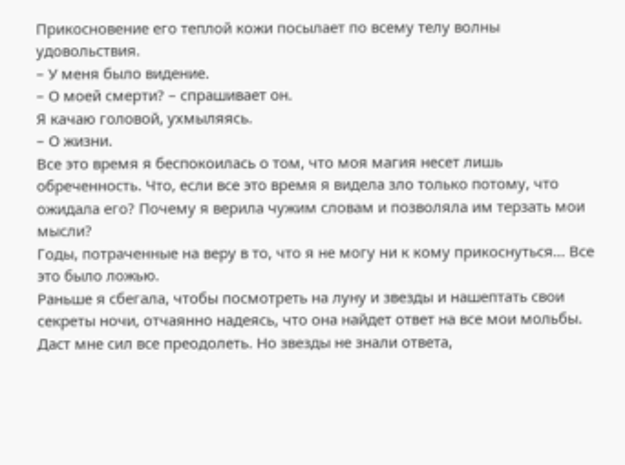Прикосновение его теплой кожи посылает по всему телу волны удовольствия.
– У меня было видение.
– О моей смерти? – спрашивает он.
Я качаю головой, ухмыляясь.
– О жизни.
Все это время я беспокоилась о том, что моя магия несет лишь обреченность. Что, если все это время я видела зло только потому, что ожидала его? Почему я верила чужим словам и позволяла им терзать мои мысли?
Годы, потраченные на веру в то, что я не могу ни к кому прикоснуться… Все это было ложью.
Раньше я сбегала, чтобы посмотреть на луну и звезды и нашептать свои секреты ночи, отчаянно надеясь, что она найдет ответ на все мои мольбы. Даст мне сил все преодолеть. Но звезды не знали ответа,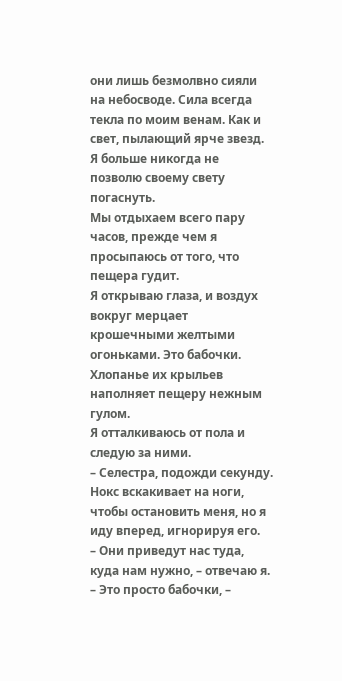они лишь безмолвно сияли на небосводе. Сила всегда текла по моим венам. Как и свет, пылающий ярче звезд.
Я больше никогда не позволю своему свету погаснуть.
Мы отдыхаем всего пару часов, прежде чем я просыпаюсь от того, что пещера гудит.
Я открываю глаза, и воздух вокруг мерцает крошечными желтыми огоньками. Это бабочки. Хлопанье их крыльев наполняет пещеру нежным гулом.
Я отталкиваюсь от пола и следую за ними.
– Селестра, подожди секунду.
Нокс вскакивает на ноги, чтобы остановить меня, но я иду вперед, игнорируя его.
– Они приведут нас туда, куда нам нужно, – отвечаю я.
– Это просто бабочки, –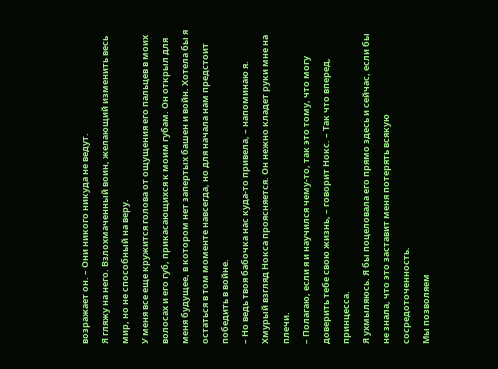возражает он. – Они никого никуда не ведут.
Я гляжу на него. Взлохмаченный воин, желающий изменить весь мир, но не способный на веру.
У меня все еще кружится голова от ощущения его пальцев в моих волосах и его губ, прикасающихся к моим губам. Он открыл для меня будущее, в котором нет запертых башен и войн. Хотела бы я остаться в том моменте навсегда, но для начала нам предстоит победить в войне.
– Но ведь твоя бабочка нас куда-то привела, – напоминаю я.
Хмурый взгляд Нокса проясняется. Он нежно кладет руки мне на плечи.
– Полагаю, если я и научился чему-то, так это тому, что могу доверить тебе свою жизнь, – говорит Нокс. – Так что вперед, принцесса.
Я ухмыляюсь. Я бы поцеловала его прямо здесь и сейчас, если бы не знала, что это заставит меня потерять всякую сосредоточенность.
Мы позволяем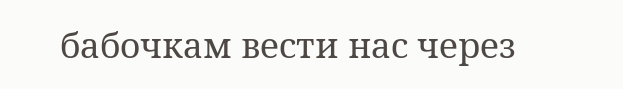бабочкам вести нас через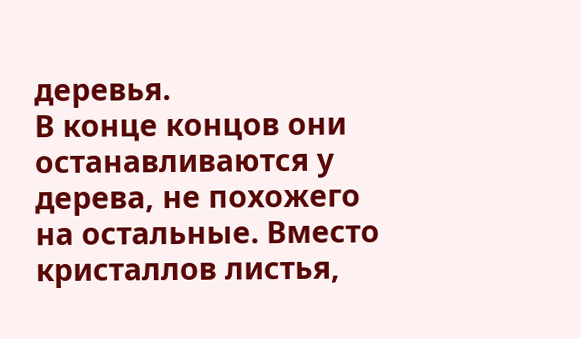деревья.
В конце концов они останавливаются у дерева, не похожего на остальные. Вместо кристаллов листья,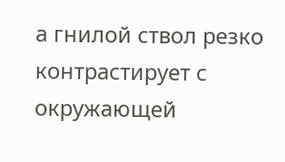а гнилой ствол резко контрастирует с окружающей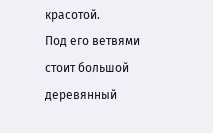красотой.
Под его ветвями стоит большой деревянный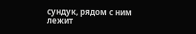сундук, рядом с ним лежит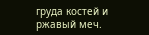груда костей и ржавый меч.